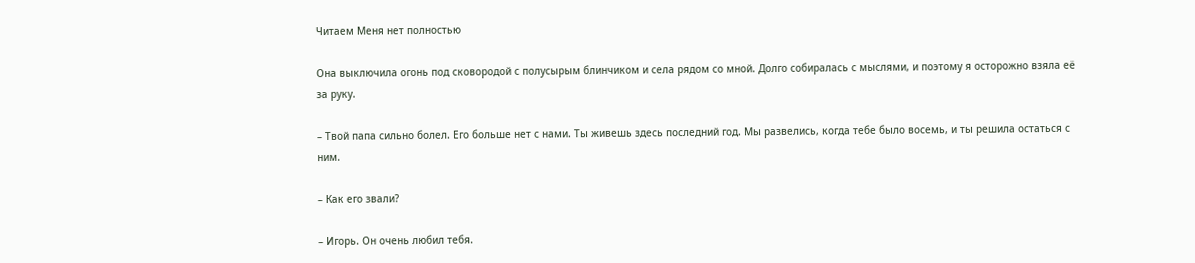Читаем Меня нет полностью

Она выключила огонь под сковородой с полусырым блинчиком и села рядом со мной. Долго собиралась с мыслями, и поэтому я осторожно взяла её за руку.

– Твой папа сильно болел. Его больше нет с нами. Ты живешь здесь последний год. Мы развелись, когда тебе было восемь, и ты решила остаться с ним.

– Как его звали?

– Игорь. Он очень любил тебя.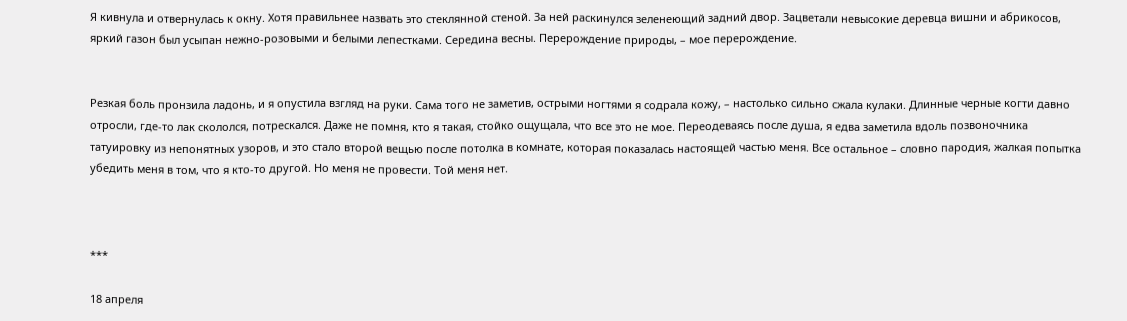Я кивнула и отвернулась к окну. Хотя правильнее назвать это стеклянной стеной. За ней раскинулся зеленеющий задний двор. Зацветали невысокие деревца вишни и абрикосов, яркий газон был усыпан нежно-розовыми и белыми лепестками. Середина весны. Перерождение природы, – мое перерождение.


Резкая боль пронзила ладонь, и я опустила взгляд на руки. Сама того не заметив, острыми ногтями я содрала кожу, – настолько сильно сжала кулаки. Длинные черные когти давно отросли, где-то лак скололся, потрескался. Даже не помня, кто я такая, стойко ощущала, что все это не мое. Переодеваясь после душа, я едва заметила вдоль позвоночника татуировку из непонятных узоров, и это стало второй вещью после потолка в комнате, которая показалась настоящей частью меня. Все остальное – словно пародия, жалкая попытка убедить меня в том, что я кто-то другой. Но меня не провести. Той меня нет.



***

18 апреля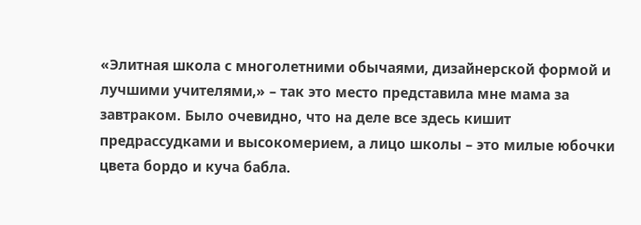«Элитная школа с многолетними обычаями, дизайнерской формой и лучшими учителями,» – так это место представила мне мама за завтраком. Было очевидно, что на деле все здесь кишит предрассудками и высокомерием, а лицо школы – это милые юбочки цвета бордо и куча бабла.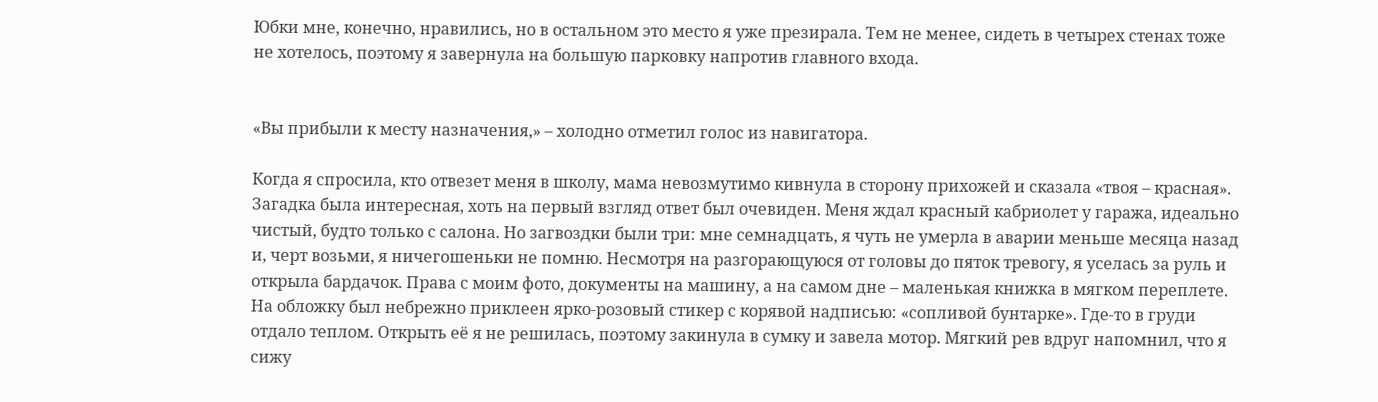Юбки мне, конечно, нравились, но в остальном это место я уже презирала. Тем не менее, сидеть в четырех стенах тоже не хотелось, поэтому я завернула на большую парковку напротив главного входа.


«Вы прибыли к месту назначения,» – холодно отметил голос из навигатора.

Когда я спросила, кто отвезет меня в школу, мама невозмутимо кивнула в сторону прихожей и сказала «твоя – красная». Загадка была интересная, хоть на первый взгляд ответ был очевиден. Меня ждал красный кабриолет у гаража, идеально чистый, будто только с салона. Но загвоздки были три: мне семнадцать, я чуть не умерла в аварии меньше месяца назад и, черт возьми, я ничегошеньки не помню. Несмотря на разгорающуюся от головы до пяток тревогу, я уселась за руль и открыла бардачок. Права с моим фото, документы на машину, а на самом дне – маленькая книжка в мягком переплете. На обложку был небрежно приклеен ярко-розовый стикер с корявой надписью: «сопливой бунтарке». Где-то в груди отдало теплом. Открыть её я не решилась, поэтому закинула в сумку и завела мотор. Мягкий рев вдруг напомнил, что я сижу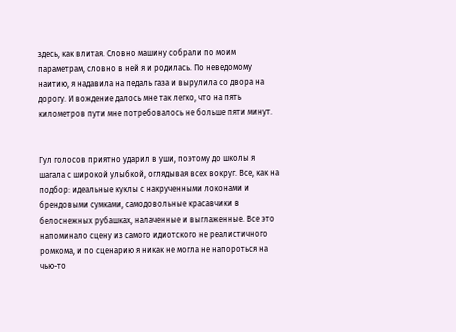здесь, как влитая. Словно машину собрали по моим параметрам, словно в ней я и родилась. По неведомому наитию, я надавила на педаль газа и вырулила со двора на дорогу. И вождение далось мне так легко, что на пять километров пути мне потребовалось не больше пяти минут.


Гул голосов приятно ударил в уши, поэтому до школы я шагала с широкой улыбкой, оглядывая всех вокруг. Все, как на подбор: идеальные куклы с накрученными локонами и брендовыми сумками, самодовольные красавчики в белоснежных рубашках, налаченные и выглаженные. Все это напоминало сцену из самого идиотского не реалистичного ромкома, и по сценарию я никак не могла не напороться на чью-то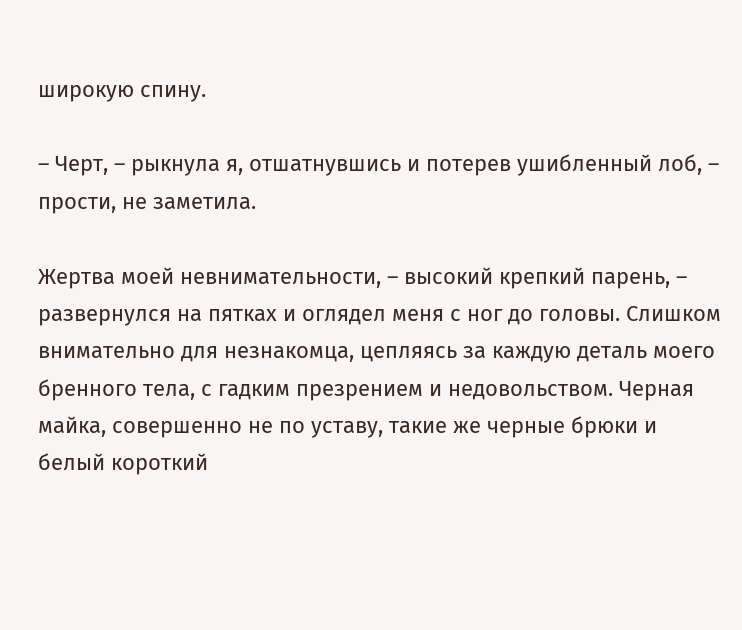широкую спину.

– Черт, – рыкнула я, отшатнувшись и потерев ушибленный лоб, – прости, не заметила.

Жертва моей невнимательности, – высокий крепкий парень, – развернулся на пятках и оглядел меня с ног до головы. Слишком внимательно для незнакомца, цепляясь за каждую деталь моего бренного тела, с гадким презрением и недовольством. Черная майка, совершенно не по уставу, такие же черные брюки и белый короткий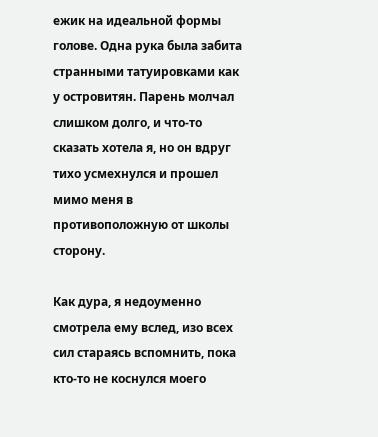ежик на идеальной формы голове. Одна рука была забита странными татуировками как у островитян. Парень молчал слишком долго, и что-то сказать хотела я, но он вдруг тихо усмехнулся и прошел мимо меня в противоположную от школы сторону.

Как дура, я недоуменно смотрела ему вслед, изо всех сил стараясь вспомнить, пока кто-то не коснулся моего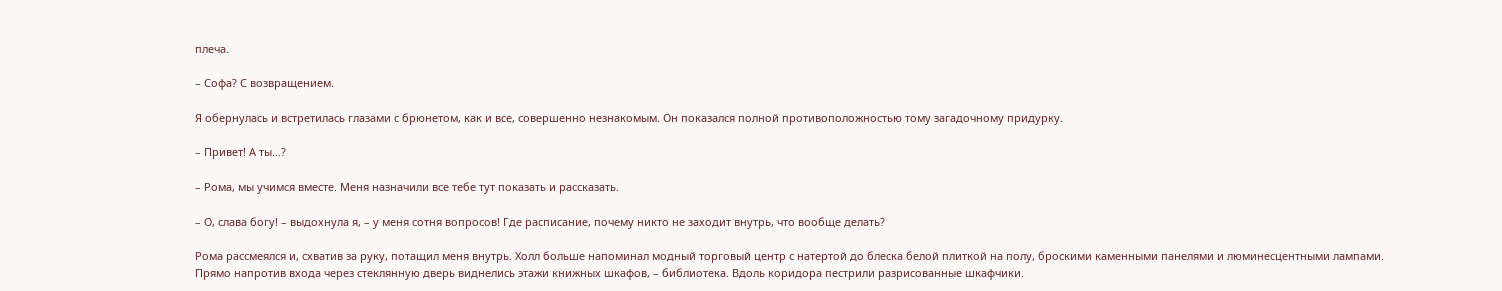плеча.

– Софа? С возвращением.

Я обернулась и встретилась глазами с брюнетом, как и все, совершенно незнакомым. Он показался полной противоположностью тому загадочному придурку.

– Привет! А ты…?

– Рома, мы учимся вместе. Меня назначили все тебе тут показать и рассказать.

– О, слава богу! – выдохнула я, – у меня сотня вопросов! Где расписание, почему никто не заходит внутрь, что вообще делать?

Рома рассмеялся и, схватив за руку, потащил меня внутрь. Холл больше напоминал модный торговый центр с натертой до блеска белой плиткой на полу, броскими каменными панелями и люминесцентными лампами. Прямо напротив входа через стеклянную дверь виднелись этажи книжных шкафов, – библиотека. Вдоль коридора пестрили разрисованные шкафчики.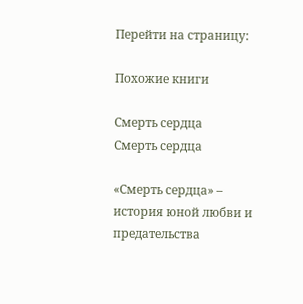Перейти на страницу:

Похожие книги

Смерть сердца
Смерть сердца

«Смерть сердца» – история юной любви и предательства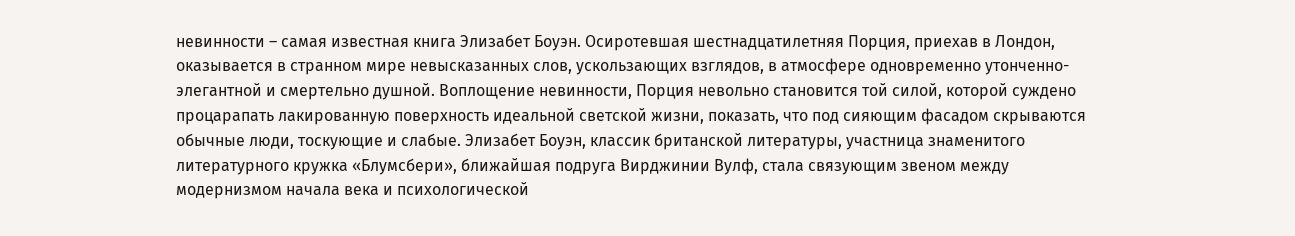невинности – самая известная книга Элизабет Боуэн. Осиротевшая шестнадцатилетняя Порция, приехав в Лондон, оказывается в странном мире невысказанных слов, ускользающих взглядов, в атмосфере одновременно утонченно-элегантной и смертельно душной. Воплощение невинности, Порция невольно становится той силой, которой суждено процарапать лакированную поверхность идеальной светской жизни, показать, что под сияющим фасадом скрываются обычные люди, тоскующие и слабые. Элизабет Боуэн, классик британской литературы, участница знаменитого литературного кружка «Блумсбери», ближайшая подруга Вирджинии Вулф, стала связующим звеном между модернизмом начала века и психологической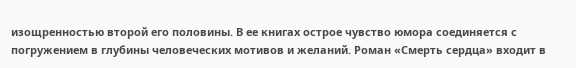изощренностью второй его половины. В ее книгах острое чувство юмора соединяется с погружением в глубины человеческих мотивов и желаний. Роман «Смерть сердца» входит в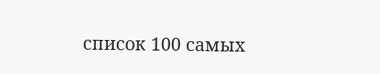список 100 самых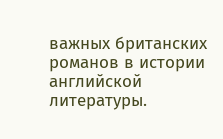важных британских романов в истории английской литературы.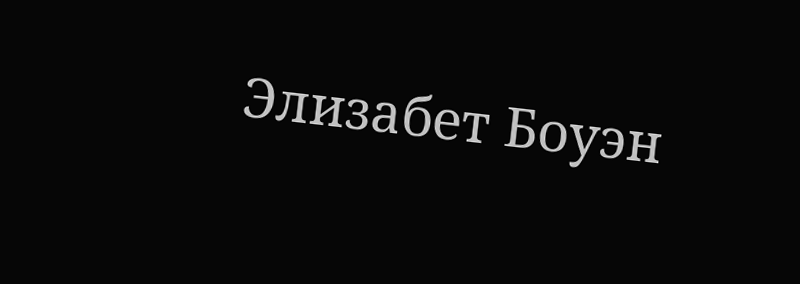Элизабет Боуэн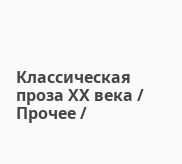Классическая проза ХX века / Прочее /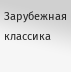Зарубежная классика